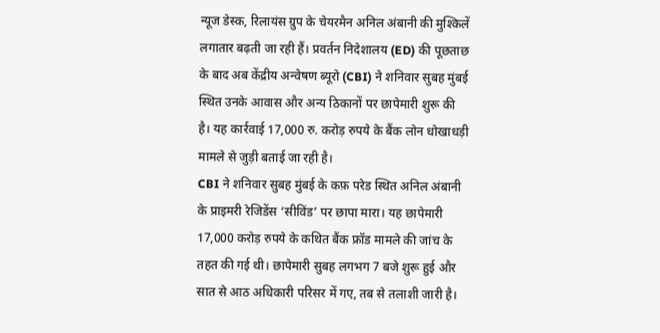न्यूज डेस्क, रिलायंस ग्रुप के चेयरमैन अनिल अंबानी की मुश्किलें लगातार बढ़ती जा रही हैं। प्रवर्तन निदेशालय (ED) की पूछताछ के बाद अब केंद्रीय अन्वेषण ब्यूरो (CBI) ने शनिवार सुबह मुंबई स्थित उनके आवास और अन्य ठिकानों पर छापेमारी शुरू की है। यह कार्रवाई 17,000 रु. करोड़ रुपये के बैंक लोन धोखाधड़ी मामले से जुड़ी बताई जा रही है।
CBI ने शनिवार सुबह मुंबई के कफ़ परेड स्थित अनिल अंबानी के प्राइमरी रेजिडेंस ‘सीविंड’ पर छापा मारा। यह छापेमारी 17,000 करोड़ रुपये के कथित बैंक फ्रॉड मामले की जांच के तहत की गई थी। छापेमारी सुबह लगभग 7 बजे शुरू हुई और सात से आठ अधिकारी परिसर में गए, तब से तलाशी जारी है।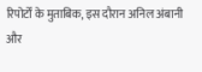रिपोर्टों के मुताबिक, इस दौरान अनिल अंबानी और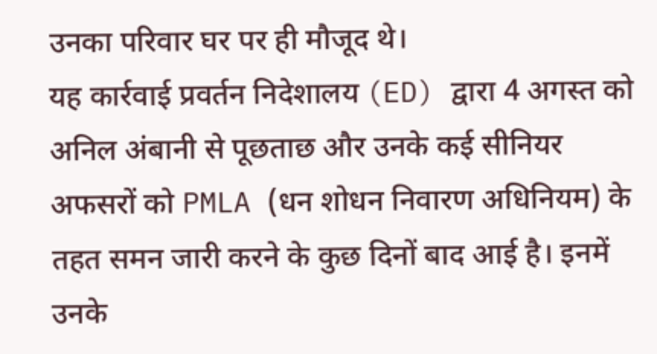उनका परिवार घर पर ही मौजूद थे।
यह कार्रवाई प्रवर्तन निदेशालय (ED) द्वारा 4 अगस्त को अनिल अंबानी से पूछताछ और उनके कई सीनियर अफसरों को PMLA (धन शोधन निवारण अधिनियम) के तहत समन जारी करने के कुछ दिनों बाद आई है। इनमें उनके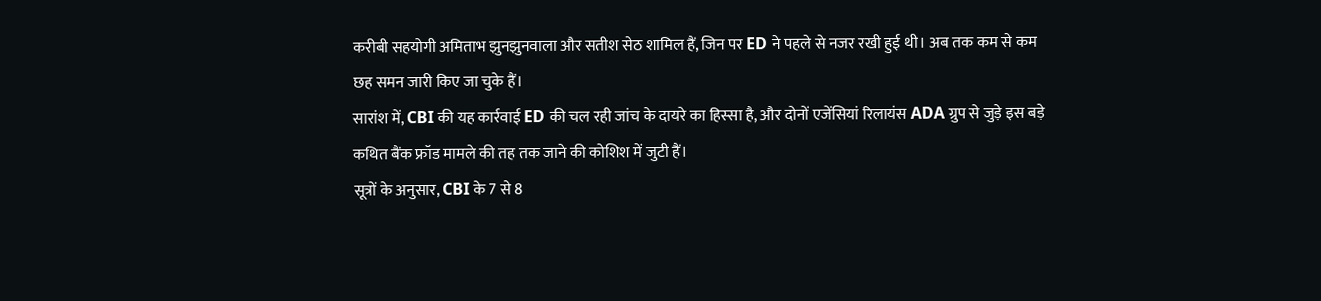करीबी सहयोगी अमिताभ झुनझुनवाला और सतीश सेठ शामिल हैं, जिन पर ED ने पहले से नजर रखी हुई थी। अब तक कम से कम छह समन जारी किए जा चुके हैं।
सारांश में, CBI की यह कार्रवाई ED की चल रही जांच के दायरे का हिस्सा है, और दोनों एजेंसियां रिलायंस ADA ग्रुप से जुड़े इस बड़े कथित बैंक फ्रॉड मामले की तह तक जाने की कोशिश में जुटी हैं।
सूत्रों के अनुसार, CBI के 7 से 8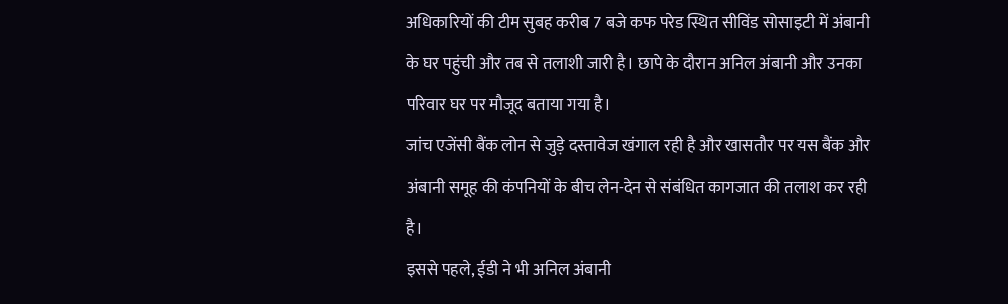अधिकारियों की टीम सुबह करीब 7 बजे कफ परेड स्थित सीविंड सोसाइटी में अंबानी के घर पहुंची और तब से तलाशी जारी है। छापे के दौरान अनिल अंबानी और उनका परिवार घर पर मौजूद बताया गया है।
जांच एजेंसी बैंक लोन से जुड़े दस्तावेज खंगाल रही है और खासतौर पर यस बैंक और अंबानी समूह की कंपनियों के बीच लेन-देन से संबंधित कागजात की तलाश कर रही है।
इससे पहले, ईडी ने भी अनिल अंबानी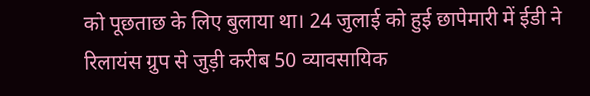को पूछताछ के लिए बुलाया था। 24 जुलाई को हुई छापेमारी में ईडी ने रिलायंस ग्रुप से जुड़ी करीब 50 व्यावसायिक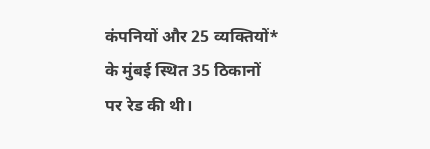कंपनियों और 25 व्यक्तियों* के मुंबई स्थित 35 ठिकानों पर रेड की थी।